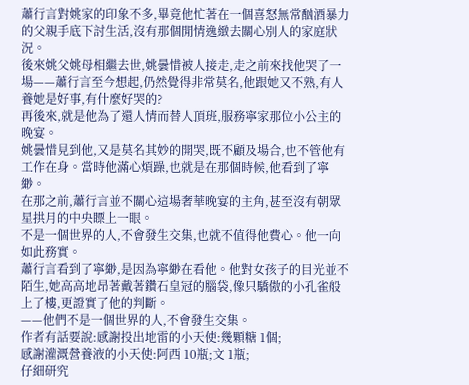蕭行言對姚家的印象不多,畢竟他忙著在一個喜怒無常酗酒暴力的父親手底下討生活,沒有那個閒情逸緻去關心別人的家庭狀況。
後來姚父姚母相繼去世,姚曇惜被人接走,走之前來找他哭了一場——蕭行言至今想起,仍然覺得非常莫名,他跟她又不熟,有人養她是好事,有什麼好哭的?
再後來,就是他為了還人情而替人頂班,服務寧家那位小公主的晚宴。
姚曇惜見到他,又是莫名其妙的開哭,既不顧及場合,也不管他有工作在身。當時他滿心煩躁,也就是在那個時候,他看到了寧緲。
在那之前,蕭行言並不關心這場奢華晚宴的主角,甚至沒有朝眾星拱月的中央瞟上一眼。
不是一個世界的人,不會發生交集,也就不值得他費心。他一向如此務實。
蕭行言看到了寧緲,是因為寧緲在看他。他對女孩子的目光並不陌生,她高高地昂著戴著鑽石皇冠的腦袋,像只驕傲的小孔雀般上了樓,更證實了他的判斷。
——他們不是一個世界的人,不會發生交集。
作者有話要說:感謝投出地雷的小天使:幾顆糖 1個;
感謝灌溉營養液的小天使:阿西 10瓶;文 1瓶;
仔細研究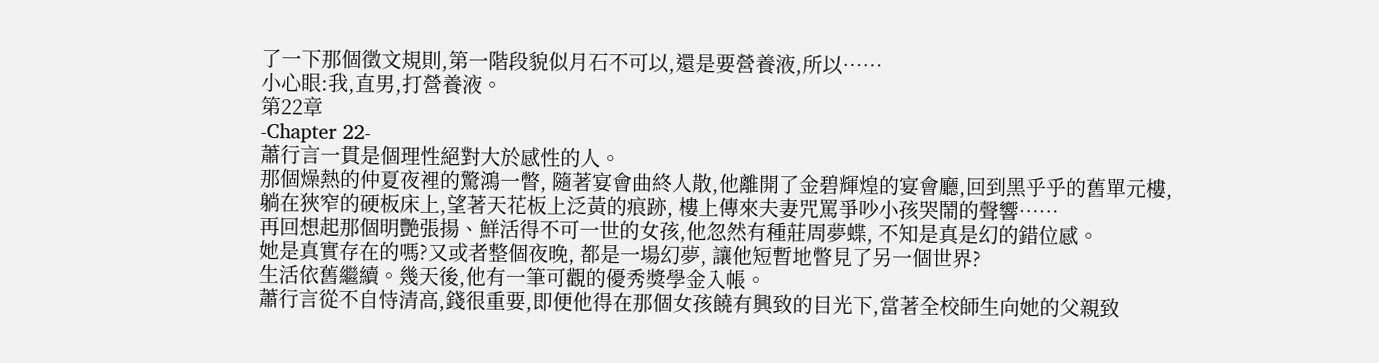了一下那個徵文規則,第一階段貌似月石不可以,還是要營養液,所以……
小心眼:我,直男,打營養液。
第22章
-Chapter 22-
蕭行言一貫是個理性絕對大於感性的人。
那個燥熱的仲夏夜裡的驚鴻一瞥, 隨著宴會曲終人散,他離開了金碧輝煌的宴會廳,回到黑乎乎的舊單元樓, 躺在狹窄的硬板床上,望著天花板上泛黃的痕跡, 樓上傳來夫妻咒罵爭吵小孩哭鬧的聲響……
再回想起那個明艷張揚、鮮活得不可一世的女孩,他忽然有種莊周夢蝶, 不知是真是幻的錯位感。
她是真實存在的嗎?又或者整個夜晚, 都是一場幻夢, 讓他短暫地瞥見了另一個世界?
生活依舊繼續。幾天後,他有一筆可觀的優秀獎學金入帳。
蕭行言從不自恃清高,錢很重要,即便他得在那個女孩饒有興致的目光下,當著全校師生向她的父親致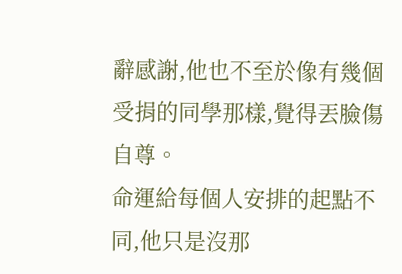辭感謝,他也不至於像有幾個受捐的同學那樣,覺得丟臉傷自尊。
命運給每個人安排的起點不同,他只是沒那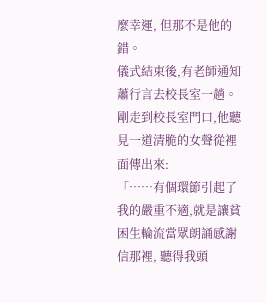麼幸運, 但那不是他的錯。
儀式結束後,有老師通知蕭行言去校長室一趟。
剛走到校長室門口,他聽見一道清脆的女聲從裡面傳出來:
「……有個環節引起了我的嚴重不適,就是讓貧困生輪流當眾朗誦感謝信那裡, 聽得我頭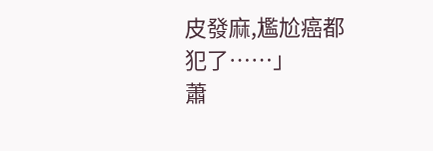皮發麻,尷尬癌都犯了……」
蕭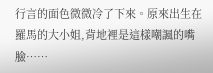行言的面色微微冷了下來。原來出生在羅馬的大小姐,背地裡是這樣嘲諷的嘴臉……